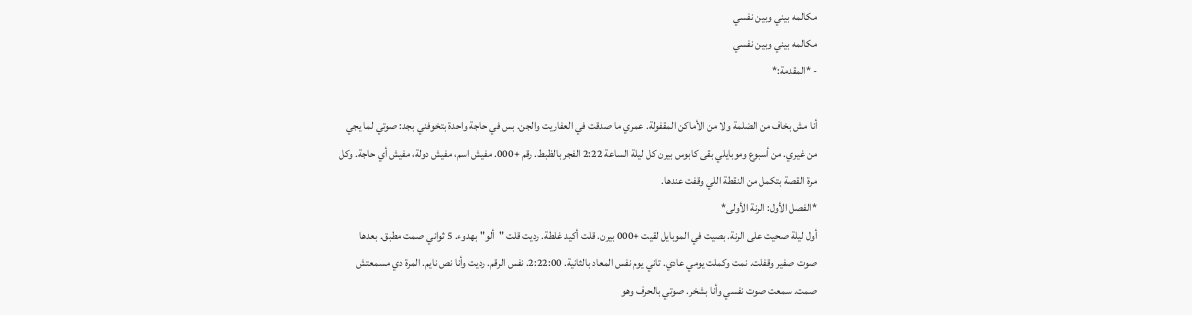مكالمه بيني وبين نفسي
مكالمه بيني وبين نفسي
- *المقدمة:*

أنا مش بخاف من الضلمة ولا من الأماكن المقفولة. عمري ما صدقت في العفاريت والجن. بس في حاجة واحدة بتخوفني بجد: صوتي لما يجي من غيري. من أسبوع وموبايلي بقى كابوس بيرن كل ليلة الساعة 2:22 الفجر بالظبط. رقم +000. مفيش اسم، مفيش دولة، مفيش أي حاجة. وكل مرة القصة بتكمل من النقطة اللي وقفت عندها.
*الفصل الأول: الرنة الأولى*
أول ليلة صحيت على الرنة. بصيت في الموبايل لقيت +000 بيرن. قلت أكيد غلطة. رديت قلت "ألو" بهدوء. 5 ثواني صمت مطبق. بعدها صوت صفير وقفلت. نمت وكملت يومي عادي. تاني يوم نفس المعاد بالثانية. 2:22:00. نفس الرقم. رديت وأنا نص نايم. المرة دي مسمعتش صمت. سمعت صوت نفسي وأنا بشخر. صوتي بالحرف وهو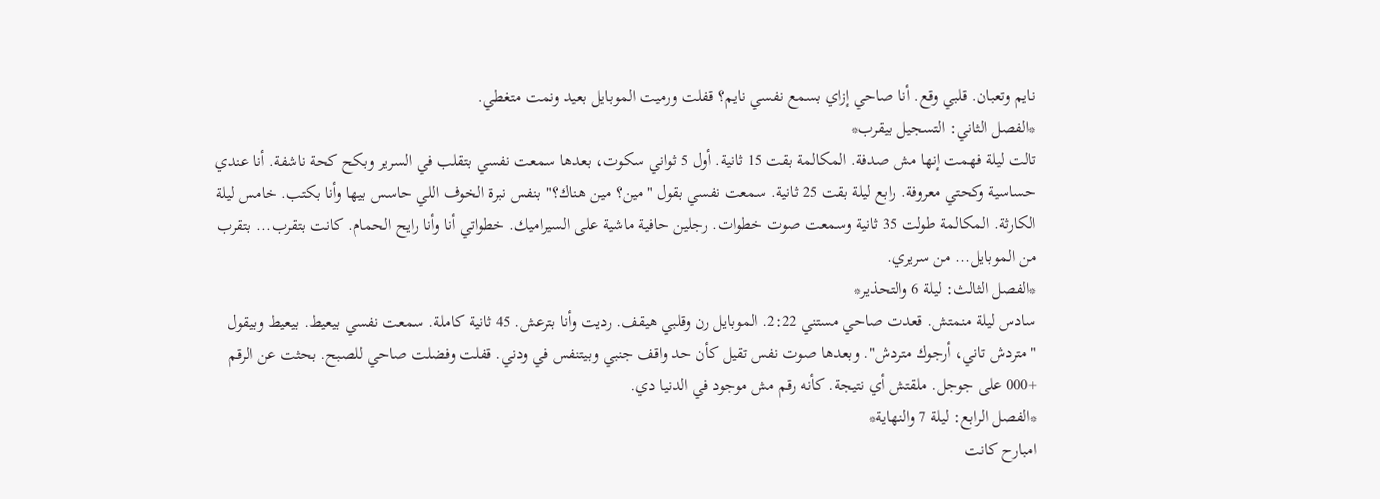نايم وتعبان. قلبي وقع. أنا صاحي إزاي بسمع نفسي نايم؟ قفلت ورميت الموبايل بعيد ونمت متغطي.
*الفصل الثاني: التسجيل بيقرب*
تالت ليلة فهمت إنها مش صدفة. المكالمة بقت 15 ثانية. أول 5 ثواني سكوت، بعدها سمعت نفسي بتقلب في السرير وبكح كحة ناشفة. أنا عندي حساسية وكحتي معروفة. رابع ليلة بقت 25 ثانية. سمعت نفسي بقول "مين؟ مين هناك؟" بنفس نبرة الخوف اللي حاسس بيها وأنا بكتب. خامس ليلة الكارثة. المكالمة طولت 35 ثانية وسمعت صوت خطوات. رجلين حافية ماشية على السيراميك. خطواتي أنا وأنا رايح الحمام. كانت بتقرب... بتقرب من الموبايل... من سريري.
*الفصل الثالث: ليلة 6 والتحذير*
سادس ليلة منمتش. قعدت صاحي مستني 2:22. الموبايل رن وقلبي هيقف. رديت وأنا بترعش. 45 ثانية كاملة. سمعت نفسي بيعيط. بيعيط وبيقول "متردش تاني، أرجوك متردش". وبعدها صوت نفس تقيل كأن حد واقف جنبي وبيتنفس في ودني. قفلت وفضلت صاحي للصبح. بحثت عن الرقم +000 على جوجل. ملقتش أي نتيجة. كأنه رقم مش موجود في الدنيا دي.
*الفصل الرابع: ليلة 7 والنهاية*
امبارح كانت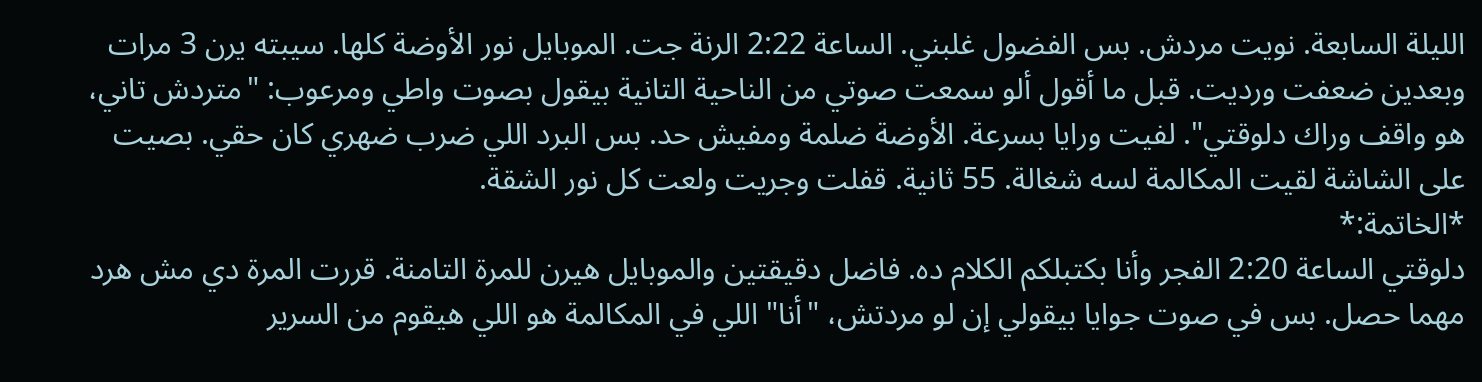الليلة السابعة. نويت مردش. بس الفضول غلبني. الساعة 2:22 الرنة جت. الموبايل نور الأوضة كلها. سيبته يرن 3 مرات وبعدين ضعفت ورديت. قبل ما أقول ألو سمعت صوتي من الناحية التانية بيقول بصوت واطي ومرعوب: "متردش تاني، هو واقف وراك دلوقتي". لفيت ورايا بسرعة. الأوضة ضلمة ومفيش حد. بس البرد اللي ضرب ضهري كان حقي. بصيت على الشاشة لقيت المكالمة لسه شغالة. 55 ثانية. قفلت وجريت ولعت كل نور الشقة.
*الخاتمة:*
دلوقتي الساعة 2:20 الفجر وأنا بكتبلكم الكلام ده. فاضل دقيقتين والموبايل هيرن للمرة التامنة. قررت المرة دي مش هرد مهما حصل. بس في صوت جوايا بيقولي إن لو مردتش، "أنا" اللي في المكالمة هو اللي هيقوم من السرير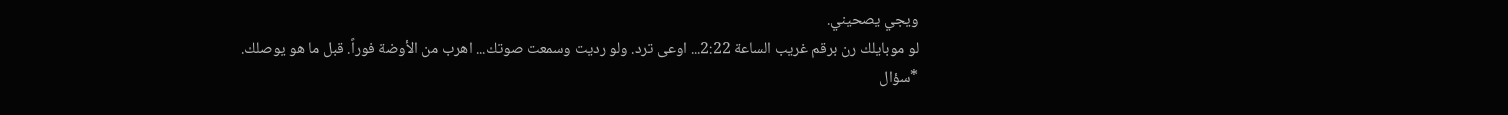ويجي يصحيني.
لو موبايلك رن برقم غريب الساعة 2:22... اوعى ترد. ولو رديت وسمعت صوتك... اهرب من الأوضة فوراً. قبل ما هو يوصلك.
*سؤال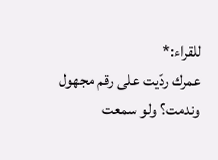للقراء:*
عمرك ردّيت على رقم مجهول وندمت؟ ولو سمعت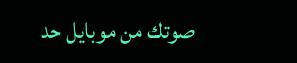صوتك من موبايل حد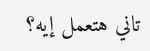تاني هتعمل إيه؟